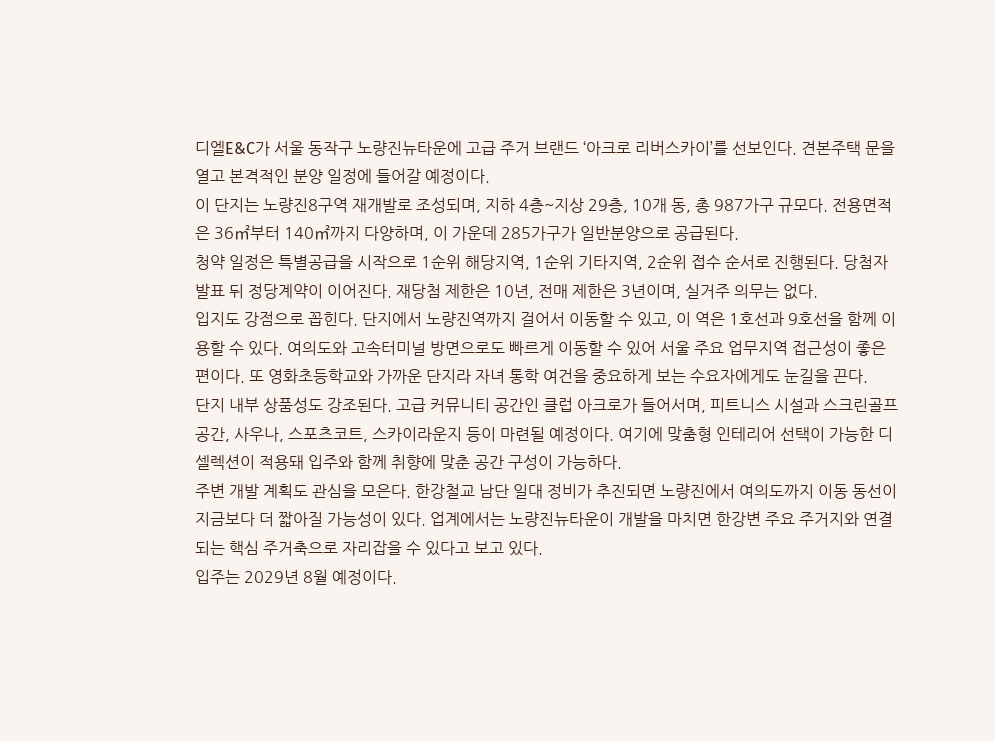디엘E&C가 서울 동작구 노량진뉴타운에 고급 주거 브랜드 ‘아크로 리버스카이’를 선보인다. 견본주택 문을 열고 본격적인 분양 일정에 들어갈 예정이다.
이 단지는 노량진8구역 재개발로 조성되며, 지하 4층~지상 29층, 10개 동, 총 987가구 규모다. 전용면적은 36㎡부터 140㎡까지 다양하며, 이 가운데 285가구가 일반분양으로 공급된다.
청약 일정은 특별공급을 시작으로 1순위 해당지역, 1순위 기타지역, 2순위 접수 순서로 진행된다. 당첨자 발표 뒤 정당계약이 이어진다. 재당첨 제한은 10년, 전매 제한은 3년이며, 실거주 의무는 없다.
입지도 강점으로 꼽힌다. 단지에서 노량진역까지 걸어서 이동할 수 있고, 이 역은 1호선과 9호선을 함께 이용할 수 있다. 여의도와 고속터미널 방면으로도 빠르게 이동할 수 있어 서울 주요 업무지역 접근성이 좋은 편이다. 또 영화초등학교와 가까운 단지라 자녀 통학 여건을 중요하게 보는 수요자에게도 눈길을 끈다.
단지 내부 상품성도 강조된다. 고급 커뮤니티 공간인 클럽 아크로가 들어서며, 피트니스 시설과 스크린골프 공간, 사우나, 스포츠코트, 스카이라운지 등이 마련될 예정이다. 여기에 맞춤형 인테리어 선택이 가능한 디 셀렉션이 적용돼 입주와 함께 취향에 맞춘 공간 구성이 가능하다.
주변 개발 계획도 관심을 모은다. 한강철교 남단 일대 정비가 추진되면 노량진에서 여의도까지 이동 동선이 지금보다 더 짧아질 가능성이 있다. 업계에서는 노량진뉴타운이 개발을 마치면 한강변 주요 주거지와 연결되는 핵심 주거축으로 자리잡을 수 있다고 보고 있다.
입주는 2029년 8월 예정이다.